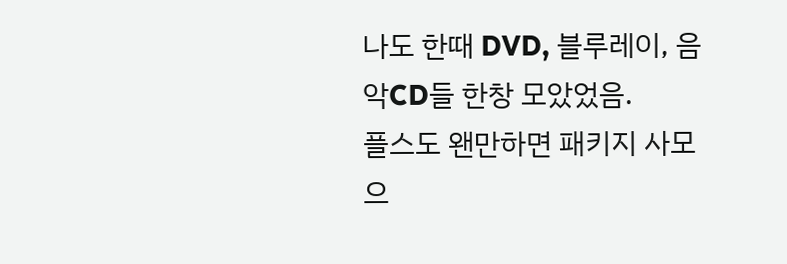나도 한때 DVD, 블루레이, 음악CD들 한창 모았었음.
플스도 왠만하면 패키지 사모으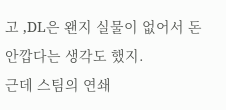고 ,DL은 왠지 실물이 없어서 돈 안깝다는 생각도 했지.
근데 스팀의 연쇄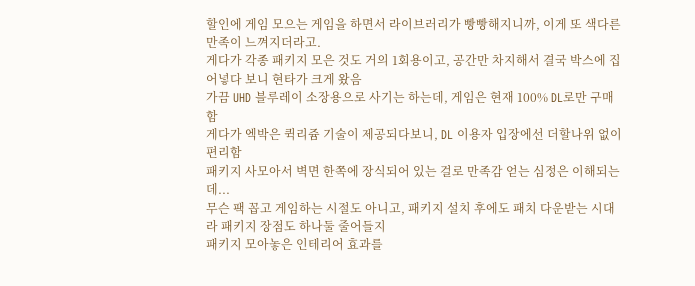할인에 게임 모으는 게임을 하면서 라이브러리가 빵빵해지니까, 이게 또 색다른 만족이 느껴지더라고.
게다가 각종 패키지 모은 것도 거의 1회용이고, 공간만 차지해서 결국 박스에 집어넣다 보니 현타가 크게 왔음
가끔 UHD 블루레이 소장용으로 사기는 하는데, 게임은 현재 100% DL로만 구매함
게다가 엑박은 퀵리쥼 기술이 제공되다보니, DL 이용자 입장에선 더할나위 없이 편리함
패키지 사모아서 벽면 한쪽에 장식되어 있는 걸로 만족감 얻는 심정은 이해되는데...
무슨 팩 꼽고 게임하는 시절도 아니고, 패키지 설치 후에도 패치 다운받는 시대라 패키지 장점도 하나둘 줄어들지
패키지 모아놓은 인테리어 효과를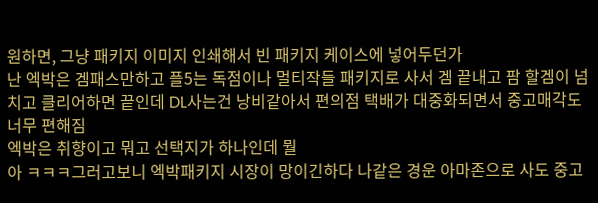원하면, 그냥 패키지 이미지 인쇄해서 빈 패키지 케이스에 넣어두던가
난 엑박은 겜패스만하고 플5는 독점이나 멀티작들 패키지로 사서 겜 끝내고 팜 할겜이 넘치고 클리어하면 끝인데 DL사는건 낭비같아서 편의점 택배가 대중화되면서 중고매각도 너무 편해짐
엑박은 취향이고 뭐고 선택지가 하나인데 뭘
아 ㅋㅋㅋ그러고보니 엑박패키지 시장이 망이긴하다 나같은 경운 아마존으로 사도 중고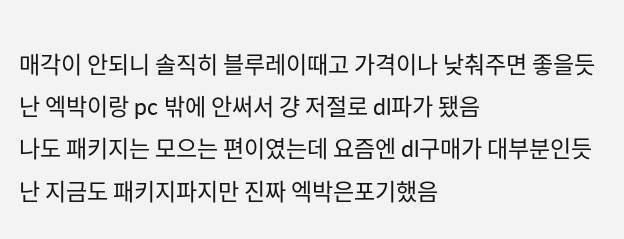매각이 안되니 솔직히 블루레이때고 가격이나 낮춰주면 좋을듯
난 엑박이랑 pc 밖에 안써서 걍 저절로 dl파가 됐음
나도 패키지는 모으는 편이였는데 요즘엔 dl구매가 대부분인듯
난 지금도 패키지파지만 진짜 엑박은포기했음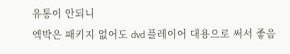유통이 안되니
엑박은 패키지 없어도 dvd 플레이어 대용으로 써서 좋음